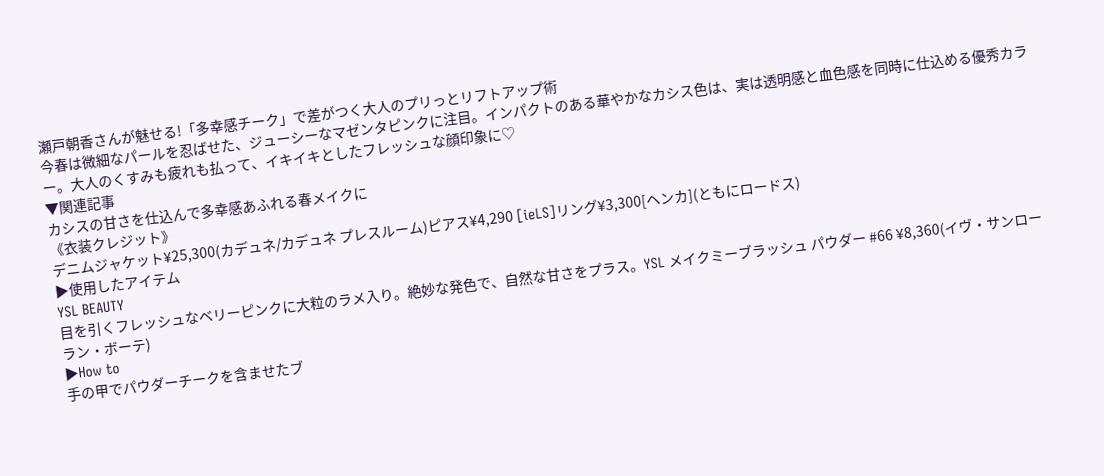瀬戸朝香さんが魅せる!「多幸感チーク」で差がつく大人のプリっとリフトアップ術
今春は微細なパールを忍ばせた、ジューシーなマゼンタピンクに注目。インパクトのある華やかなカシス色は、実は透明感と血色感を同時に仕込める優秀カラー。大人のくすみも疲れも払って、イキイキとしたフレッシュな顔印象に♡
▼関連記事
カシスの甘さを仕込んで多幸感あふれる春メイクに
《衣装クレジット》
デニムジャケット¥25,300(カデュネ/カデュネ プレスルーム)ピアス¥4,290 [ieLS]リング¥3,300[ヘンカ](ともにロードス)
▶使用したアイテム
YSL BEAUTY
目を引くフレッシュなベリーピンクに大粒のラメ入り。絶妙な発色で、自然な甘さをプラス。YSL メイクミーブラッシュ パウダー #66 ¥8,360(イヴ・サンローラン・ボーテ)
▶How to
手の甲でパウダーチークを含ませたブ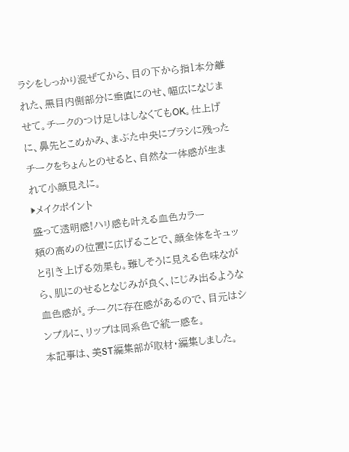ラシをしっかり混ぜてから、目の下から指1本分離れた、黒目内側部分に垂直にのせ、幅広になじませて。チークのつけ足しはしなくてもOK。仕上げに、鼻先とこめかみ、まぶた中央にブラシに残ったチークをちょんとのせると、自然な一体感が生まれて小顔見えに。
▶メイクポイント
盛って透明感!ハリ感も叶える血色カラー
頰の高めの位置に広げることで、顔全体をキュッと引き上げる効果も。難しそうに見える色味ながら、肌にのせるとなじみが良く、にじみ出るような血色感が。チークに存在感があるので、目元はシンプルに、リップは同系色で統一感を。
本記事は、美ST編集部が取材・編集しました。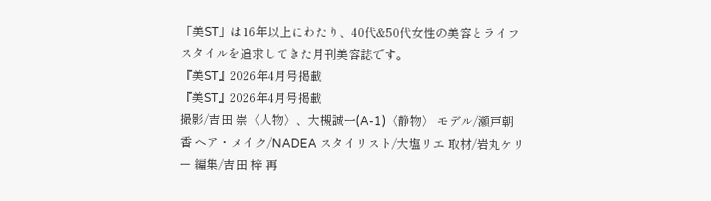「美ST」は16年以上にわたり、40代&50代女性の美容とライフスタイルを追求してきた月刊美容誌です。
『美ST』2026年4月号掲載
『美ST』2026年4月号掲載
撮影/吉田 崇〈人物〉、大槻誠一(A-1)〈静物〉 モデル/瀬戸朝香 ヘア・メイク/NADEA スタイリスト/大塩リエ 取材/岩丸ケリー 編集/吉田 梓 再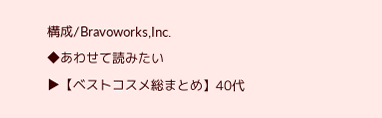構成/Bravoworks,Inc.
◆あわせて読みたい
▶【ベストコスメ総まとめ】40代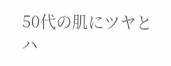50代の肌にツヤとハ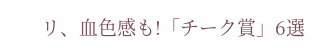リ、血色感も!「チーク賞」6選